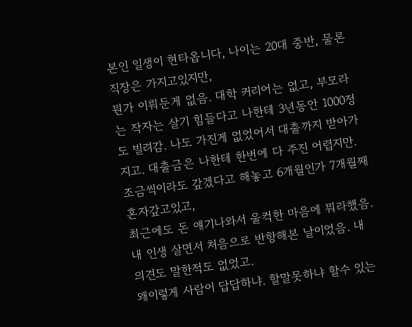본인 일생이 현타옵니다, 나이는 20대 중반, 물론 직장은 가지고있지만,
뭔가 이뤄둔게 없음. 대학 커리어는 없고, 부모라는 작자는 살기 힘들다고 나한테 3년동안 1000정도 빌려감. 나도 가진게 없었어서 대출까지 받아가지고. 대출금은 나한테 한번에 다 주진 어렵지만. 조금씩이라도 갚겠다고 해놓고 6개월인가 7개월째 혼자갚고있고,
최근에도 돈 얘기나와서 울컥한 마음에 뭐라했음. 내 인생 살면서 처음으로 반항해본 날이었음. 내 의견도 말한적도 없었고.
왜이렇게 사람이 답답하냐. 할말못하냐 할수 있는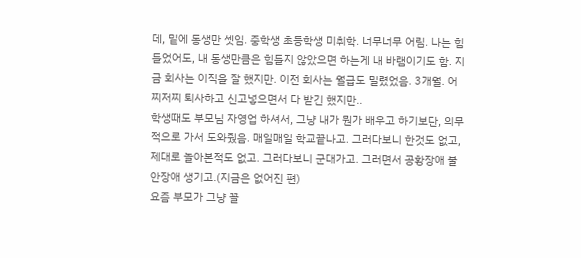데, 밑에 동생만 셋임. 중학생 초등학생 미취학. 너무너무 어림. 나는 힘들었어도, 내 동생만큼은 힘들지 않았으면 하는게 내 바램이기도 함. 지금 회사는 이직을 잘 했지만. 이전 회사는 월급도 밀렸었음. 3개월. 어찌저찌 퇴사하고 신고넣으면서 다 받긴 했지만..
학생때도 부모님 자영업 하셔서, 그냥 내가 뭔가 배우고 하기보단, 의무적으로 가서 도와줬음. 매일매일 학교끝나고. 그러다보니 한것도 없고, 제대로 놀아본적도 없고. 그러다보니 군대가고. 그러면서 공황장애 불안장애 생기고.(지금은 없어진 편)
요즘 부모가 그냥 꼴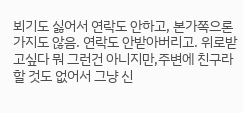뵈기도 싫어서 연락도 안하고, 본가쪽으론 가지도 않음. 연락도 안받아버리고. 위로받고싶다 뭐 그런건 아니지만,주변에 친구라 할 것도 없어서 그냥 신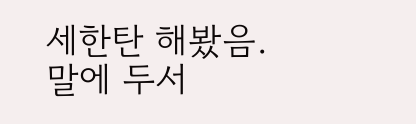세한탄 해봤음.
말에 두서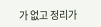가 없고 정리가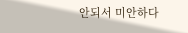안되서 미안하다